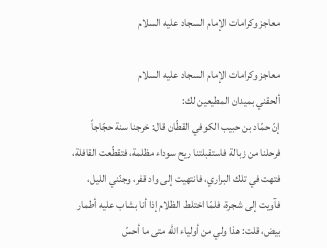معاجز وكرامات الإمام السجاد عليه السلام

معاجز وكرامات الإمام السجاد عليه السلام
ألحقني بميدان المطيعين لك:
إنّ حمّاد بن حبيب الكوفي القطّان قال: خرجنا سنة حجّاجاً فرحلنا من زبالة فاستقبلتنا ريح سوداء مظلمة، فتقطّعت القافلة، فتهت في تلك البراري، فانتهيت إلى واد قفر، وجنّني الليل، فآويت إلى شجرة، فلمّا اختلط الظلام إذا أنا بشاب عليه أطمار بيض، قلت: هذا ولي من أولياء الله متى ما أحسّ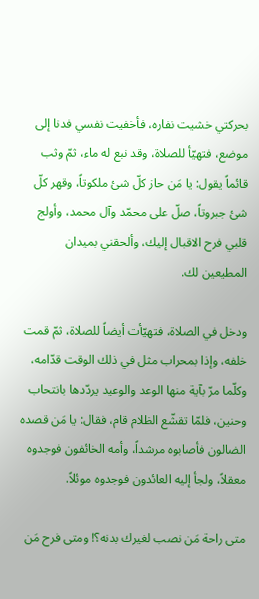بحركتي خشيت نفاره، فأخفيت نفسي فدنا إلى موضع، فتهيّأ للصلاة، وقد نبع له ماء، ثمّ وثب قائماً يقول: يا مَن حاز كلّ شئ ملكوتاً، وقهر كلّ شئ جبروتاً، صلّ على محمّد وآل محمد، وأولج قلبي فرح الاقبال إليك، وألحقني بميدان المطيعين لك.

ودخل في الصلاة، فتهيّأت أيضاً للصلاة، ثمّ قمت خلفه، وإذا بمحراب مثل في ذلك الوقت قدّامه، وكلّما مرّ بآية منها الوعد والوعيد يردّدها بانتحاب وحنين، فلمّا تقشّع الظلام قام، فقال: يا مَن قصده الضالون فأصابوه مرشداً، وأمه الخائفون فوجدوه معقلاً، ولجأ إليه العائدون فوجدوه موئلاً.

متى راحة مَن نصب لغيرك بدنه؟! ومتى فرح مَن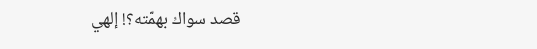قصد سواك بهمّته؟! إلهي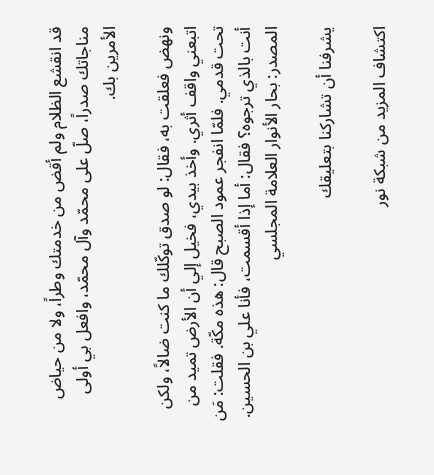قد انقشع الظلام ولم أقض من خدمتك وطراً، ولا من حياض مناجاتك صدراً، صلّ على محمّد وآل محمّد، وافعل بي أولى الأمرين بك.

ونهض فعلقت به، فقال: لو صدق توكّلك ما كنت ضالاً، ولكن اتبعني واقف أثري. وأخذ بيدي، فخيل إلي أن الأرض تميد من تحت قدمي. فلمّا انفجر عمود الصبح قال: هذه مكّة. فقلت: مَن أنت بالذي ترجوه؟ فقال: أما إذا أقسمت، فأنا علي بن الحسين. المصدر: بحار الأنوار العلامة المجلسي

يشرفنا أن تشاركنا بتعليقك

اكتشاف المزيد من شبكة نور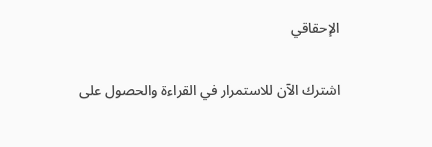الإحقاقي

اشترك الآن للاستمرار في القراءة والحصول على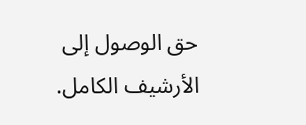حق الوصول إلى الأرشيف الكامل.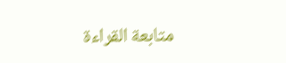متابعة القراءة